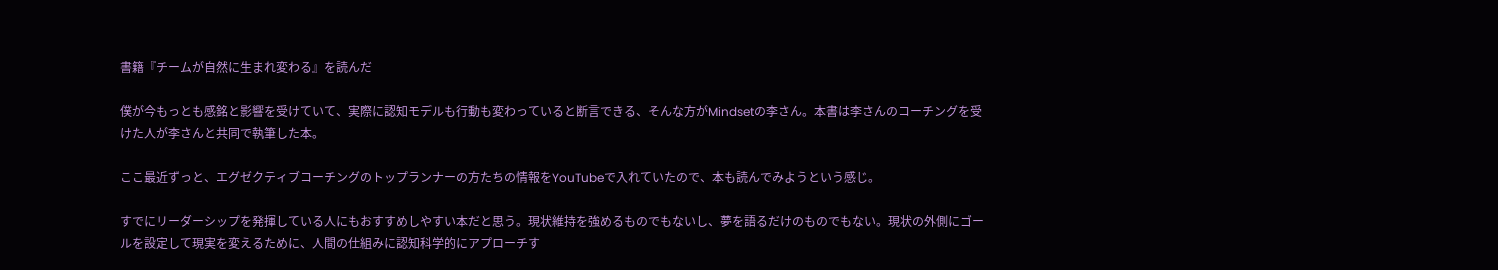書籍『チームが自然に生まれ変わる』を読んだ

僕が今もっとも感銘と影響を受けていて、実際に認知モデルも行動も変わっていると断言できる、そんな方がMindsetの李さん。本書は李さんのコーチングを受けた人が李さんと共同で執筆した本。

ここ最近ずっと、エグゼクティブコーチングのトップランナーの方たちの情報をYouTubeで入れていたので、本も読んでみようという感じ。

すでにリーダーシップを発揮している人にもおすすめしやすい本だと思う。現状維持を強めるものでもないし、夢を語るだけのものでもない。現状の外側にゴールを設定して現実を変えるために、人間の仕組みに認知科学的にアプローチす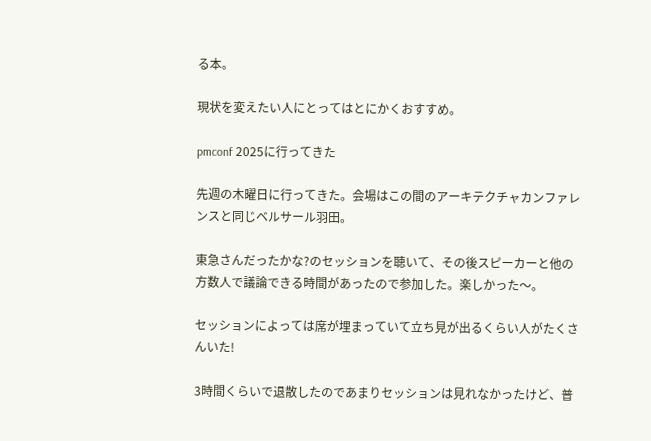る本。

現状を変えたい人にとってはとにかくおすすめ。

pmconf 2025に行ってきた

先週の木曜日に行ってきた。会場はこの間のアーキテクチャカンファレンスと同じベルサール羽田。

東急さんだったかな?のセッションを聴いて、その後スピーカーと他の方数人で議論できる時間があったので参加した。楽しかった〜。

セッションによっては席が埋まっていて立ち見が出るくらい人がたくさんいた!

3時間くらいで退散したのであまりセッションは見れなかったけど、普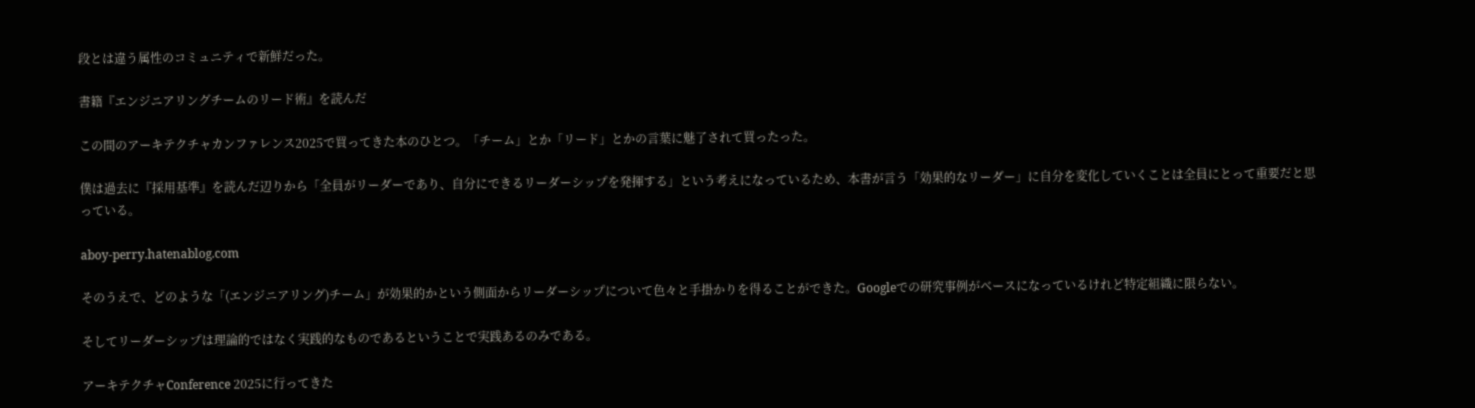段とは違う属性のコミュニティで新鮮だった。

書籍『エンジニアリングチームのリード術』を読んだ

この間のアーキテクチャカンファレンス2025で買ってきた本のひとつ。「チーム」とか「リード」とかの言葉に魅了されて買ったった。

僕は過去に『採用基準』を読んだ辺りから「全員がリーダーであり、自分にできるリーダーシップを発揮する」という考えになっているため、本書が言う「効果的なリーダー」に自分を変化していくことは全員にとって重要だと思っている。

aboy-perry.hatenablog.com

そのうえで、どのような「(エンジニアリング)チーム」が効果的かという側面からリーダーシップについて色々と手掛かりを得ることができた。Googleでの研究事例がベースになっているけれど特定組織に限らない。

そしてリーダーシップは理論的ではなく実践的なものであるということで実践あるのみである。

アーキテクチャConference 2025に行ってきた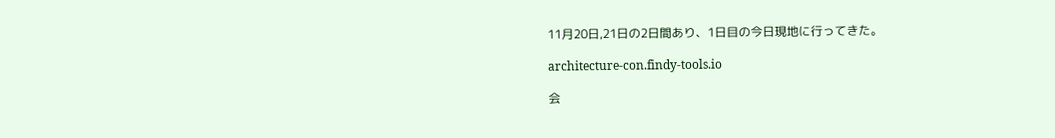11月20日,21日の2日間あり、1日目の今日現地に行ってきた。

architecture-con.findy-tools.io

会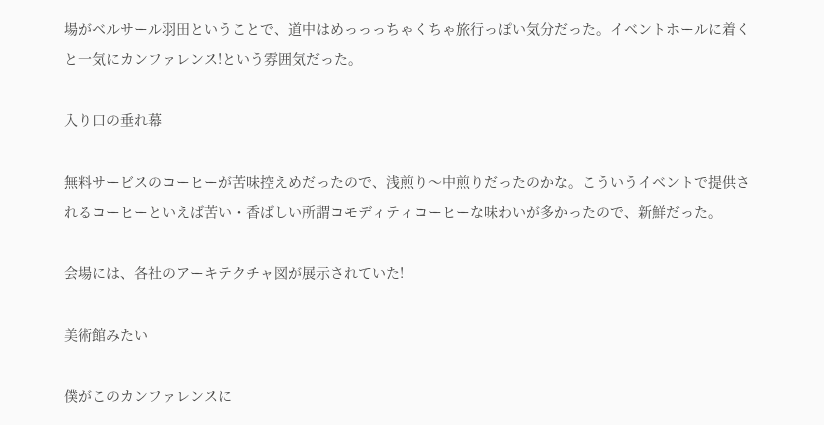場がベルサール羽田ということで、道中はめっっっちゃくちゃ旅行っぽい気分だった。イベントホールに着くと一気にカンファレンス!という雰囲気だった。

入り口の垂れ幕

無料サービスのコーヒーが苦味控えめだったので、浅煎り〜中煎りだったのかな。こういうイベントで提供されるコーヒーといえば苦い・香ばしい所謂コモディティコーヒーな味わいが多かったので、新鮮だった。

会場には、各社のアーキテクチャ図が展示されていた!

美術館みたい

僕がこのカンファレンスに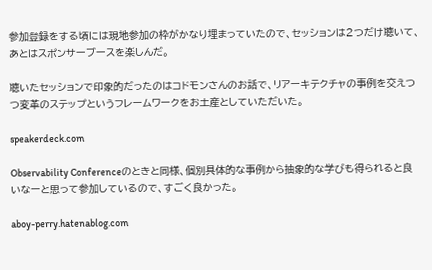参加登録をする頃には現地参加の枠がかなり埋まっていたので、セッションは2つだけ聴いて、あとはスポンサーブースを楽しんだ。

聴いたセッションで印象的だったのはコドモンさんのお話で、リアーキテクチャの事例を交えつつ変革のステップというフレームワークをお土産としていただいた。

speakerdeck.com

Observability Conferenceのときと同様、個別具体的な事例から抽象的な学びも得られると良いなーと思って参加しているので、すごく良かった。

aboy-perry.hatenablog.com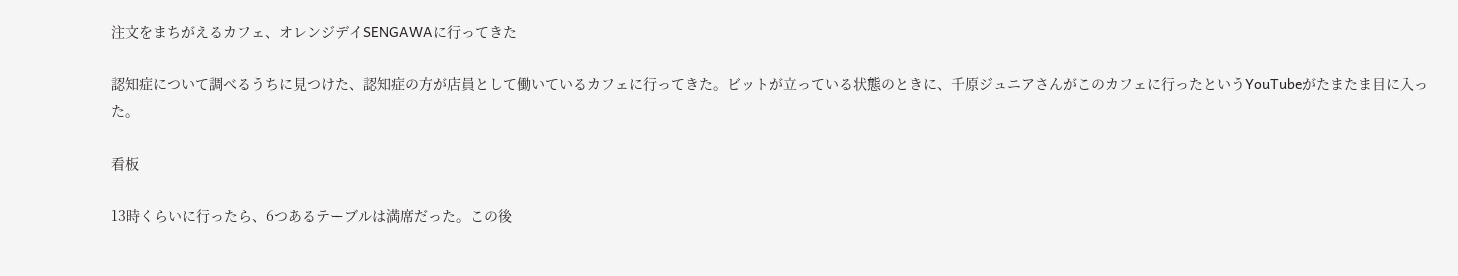注文をまちがえるカフェ、オレンジデイSENGAWAに行ってきた

認知症について調べるうちに見つけた、認知症の方が店員として働いているカフェに行ってきた。ビットが立っている状態のときに、千原ジュニアさんがこのカフェに行ったというYouTubeがたまたま目に入った。

看板

13時くらいに行ったら、6つあるテーブルは満席だった。この後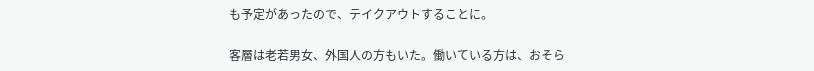も予定があったので、テイクアウトすることに。

客層は老若男女、外国人の方もいた。働いている方は、おそら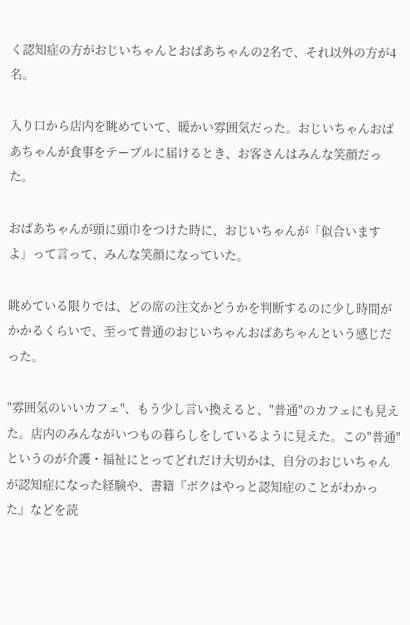く認知症の方がおじいちゃんとおばあちゃんの2名で、それ以外の方が4名。

入り口から店内を眺めていて、暖かい雰囲気だった。おじいちゃんおばあちゃんが食事をテーブルに届けるとき、お客さんはみんな笑顔だった。

おばあちゃんが頭に頭巾をつけた時に、おじいちゃんが「似合いますよ」って言って、みんな笑顔になっていた。

眺めている限りでは、どの席の注文かどうかを判断するのに少し時間がかかるくらいで、至って普通のおじいちゃんおばあちゃんという感じだった。

"雰囲気のいいカフェ"、もう少し言い換えると、"普通"のカフェにも見えた。店内のみんながいつもの暮らしをしているように見えた。この"普通"というのが介護・福祉にとってどれだけ大切かは、自分のおじいちゃんが認知症になった経験や、書籍『ボクはやっと認知症のことがわかった』などを読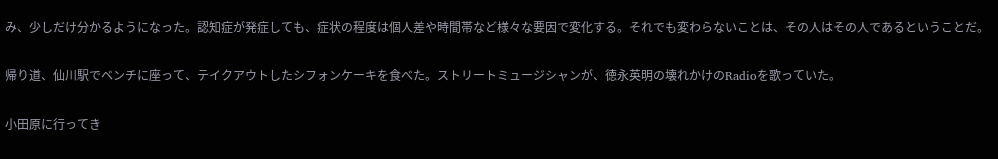み、少しだけ分かるようになった。認知症が発症しても、症状の程度は個人差や時間帯など様々な要因で変化する。それでも変わらないことは、その人はその人であるということだ。

帰り道、仙川駅でベンチに座って、テイクアウトしたシフォンケーキを食べた。ストリートミュージシャンが、徳永英明の壊れかけのRadioを歌っていた。

小田原に行ってき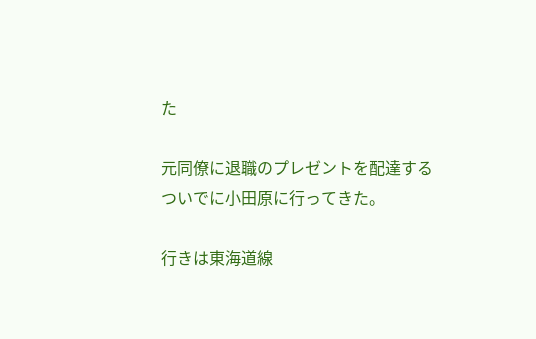た

元同僚に退職のプレゼントを配達するついでに小田原に行ってきた。

行きは東海道線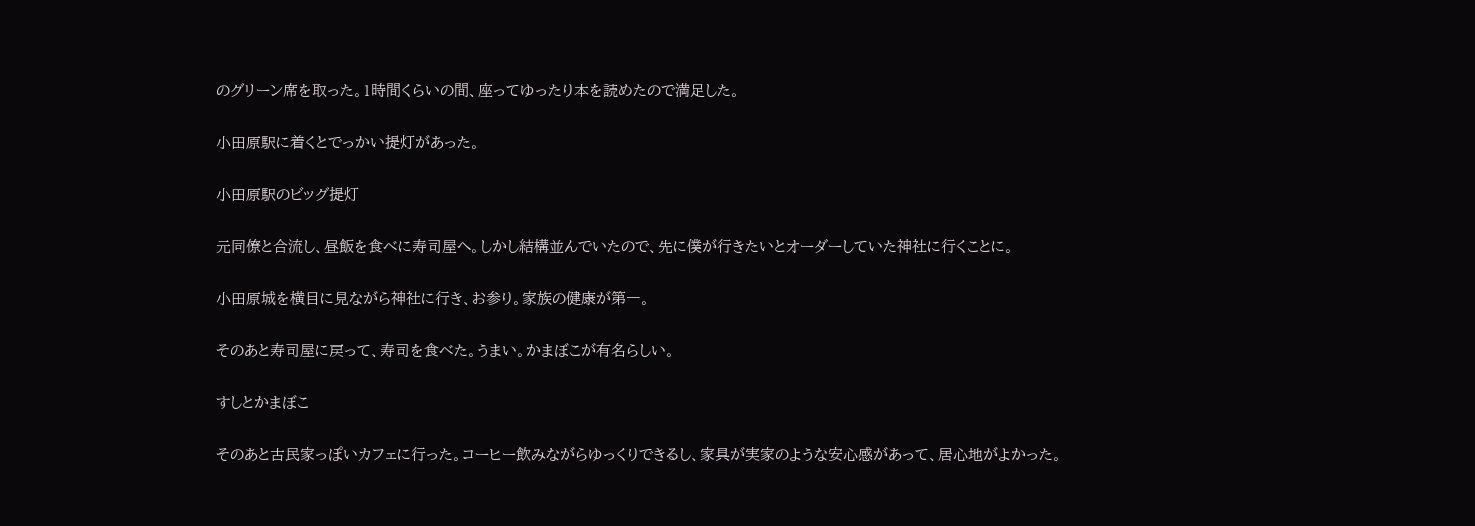のグリーン席を取った。1時間くらいの間、座ってゆったり本を読めたので満足した。

小田原駅に着くとでっかい提灯があった。

小田原駅のビッグ提灯

元同僚と合流し、昼飯を食べに寿司屋へ。しかし結構並んでいたので、先に僕が行きたいとオーダーしていた神社に行くことに。

小田原城を横目に見ながら神社に行き、お参り。家族の健康が第一。

そのあと寿司屋に戻って、寿司を食べた。うまい。かまぼこが有名らしい。

すしとかまぼこ

そのあと古民家っぽいカフェに行った。コーヒー飲みながらゆっくりできるし、家具が実家のような安心感があって、居心地がよかった。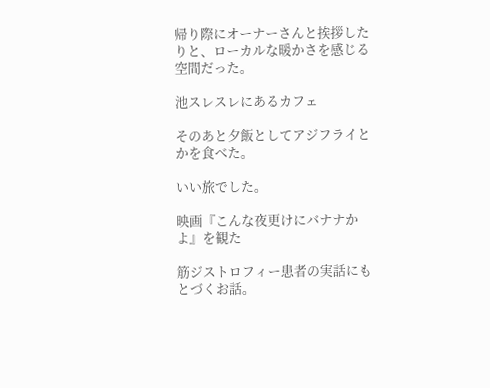帰り際にオーナーさんと挨拶したりと、ローカルな暖かさを感じる空間だった。

池スレスレにあるカフェ

そのあと夕飯としてアジフライとかを食べた。

いい旅でした。

映画『こんな夜更けにバナナかよ』を観た

筋ジストロフィー患者の実話にもとづくお話。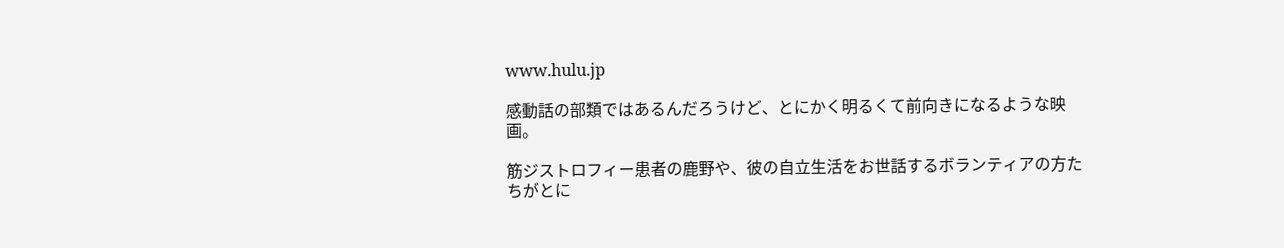www.hulu.jp

感動話の部類ではあるんだろうけど、とにかく明るくて前向きになるような映画。

筋ジストロフィー患者の鹿野や、彼の自立生活をお世話するボランティアの方たちがとに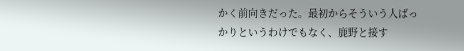かく前向きだった。最初からそういう人ばっかりというわけでもなく、鹿野と接す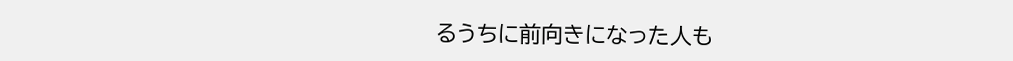るうちに前向きになった人も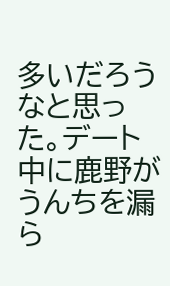多いだろうなと思った。デート中に鹿野がうんちを漏ら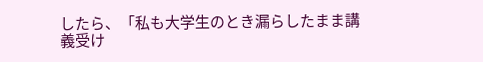したら、「私も大学生のとき漏らしたまま講義受け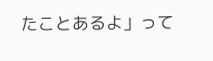たことあるよ」って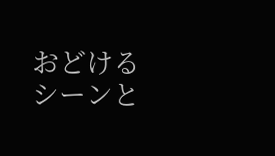おどけるシーンと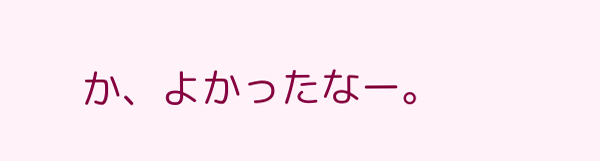か、よかったなー。